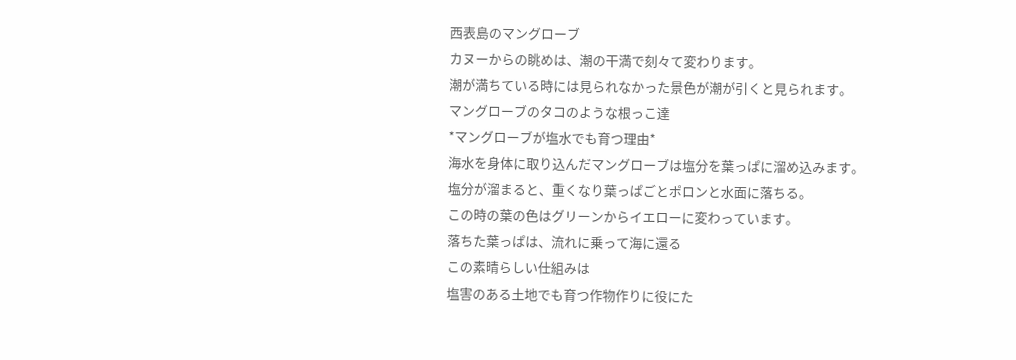西表島のマングローブ
カヌーからの眺めは、潮の干満で刻々て変わります。
潮が満ちている時には見られなかった景色が潮が引くと見られます。
マングローブのタコのような根っこ達
*マングローブが塩水でも育つ理由*
海水を身体に取り込んだマングローブは塩分を葉っぱに溜め込みます。
塩分が溜まると、重くなり葉っぱごとポロンと水面に落ちる。
この時の葉の色はグリーンからイエローに変わっています。
落ちた葉っぱは、流れに乗って海に還る
この素晴らしい仕組みは
塩害のある土地でも育つ作物作りに役にた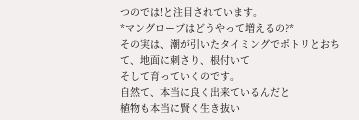つのでは!と注目されています。
*マングローブはどうやって増えるの?*
その実は、潮が引いたタイミングでポトリとおちて、地面に刺さり、根付いて
そして育っていくのです。
自然て、本当に良く出来ているんだと
植物も本当に賢く生き抜い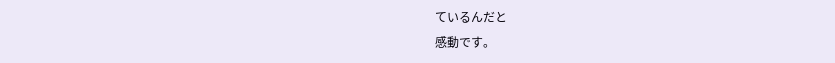ているんだと
感動です。